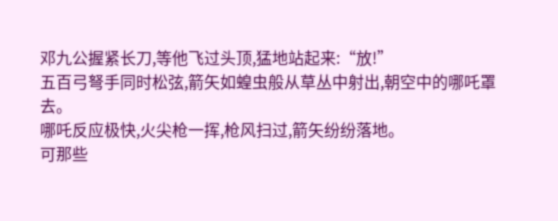邓九公握紧长刀,等他飞过头顶,猛地站起来:“放!”
五百弓弩手同时松弦,箭矢如蝗虫般从草丛中射出,朝空中的哪吒罩去。
哪吒反应极快,火尖枪一挥,枪风扫过,箭矢纷纷落地。
可那些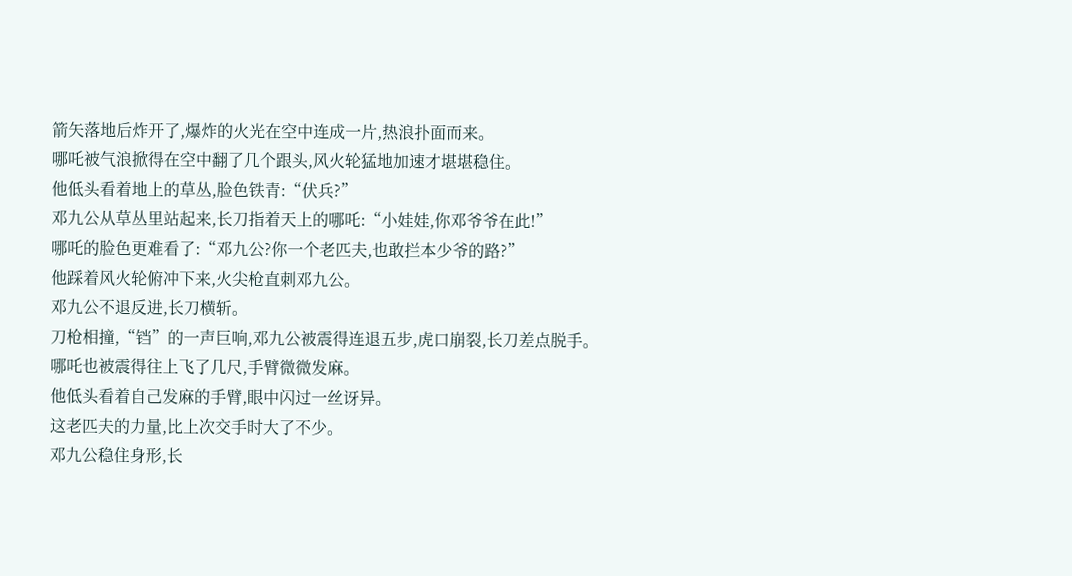箭矢落地后炸开了,爆炸的火光在空中连成一片,热浪扑面而来。
哪吒被气浪掀得在空中翻了几个跟头,风火轮猛地加速才堪堪稳住。
他低头看着地上的草丛,脸色铁青:“伏兵?”
邓九公从草丛里站起来,长刀指着天上的哪吒:“小娃娃,你邓爷爷在此!”
哪吒的脸色更难看了:“邓九公?你一个老匹夫,也敢拦本少爷的路?”
他踩着风火轮俯冲下来,火尖枪直刺邓九公。
邓九公不退反进,长刀横斩。
刀枪相撞,“铛”的一声巨响,邓九公被震得连退五步,虎口崩裂,长刀差点脱手。
哪吒也被震得往上飞了几尺,手臂微微发麻。
他低头看着自己发麻的手臂,眼中闪过一丝讶异。
这老匹夫的力量,比上次交手时大了不少。
邓九公稳住身形,长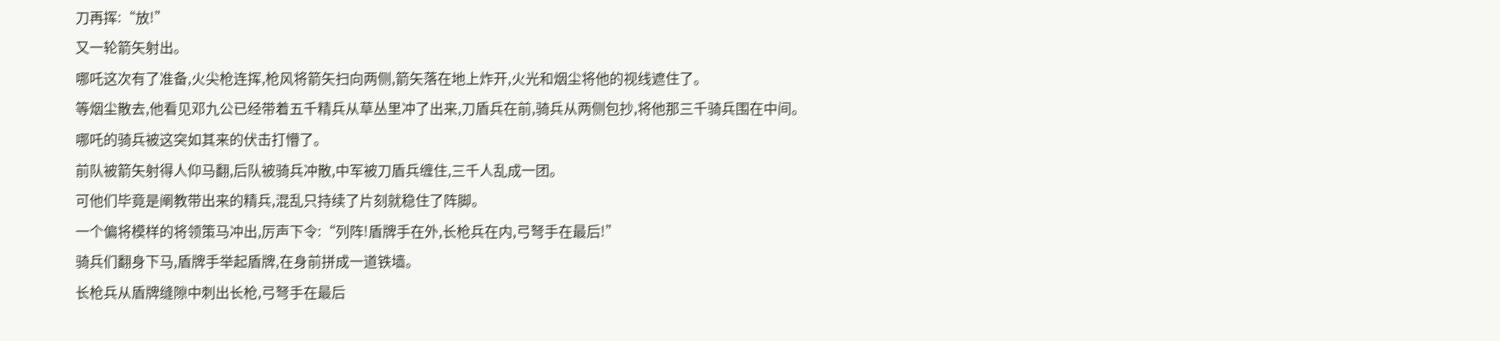刀再挥:“放!”
又一轮箭矢射出。
哪吒这次有了准备,火尖枪连挥,枪风将箭矢扫向两侧,箭矢落在地上炸开,火光和烟尘将他的视线遮住了。
等烟尘散去,他看见邓九公已经带着五千精兵从草丛里冲了出来,刀盾兵在前,骑兵从两侧包抄,将他那三千骑兵围在中间。
哪吒的骑兵被这突如其来的伏击打懵了。
前队被箭矢射得人仰马翻,后队被骑兵冲散,中军被刀盾兵缠住,三千人乱成一团。
可他们毕竟是阐教带出来的精兵,混乱只持续了片刻就稳住了阵脚。
一个偏将模样的将领策马冲出,厉声下令:“列阵!盾牌手在外,长枪兵在内,弓弩手在最后!”
骑兵们翻身下马,盾牌手举起盾牌,在身前拼成一道铁墙。
长枪兵从盾牌缝隙中刺出长枪,弓弩手在最后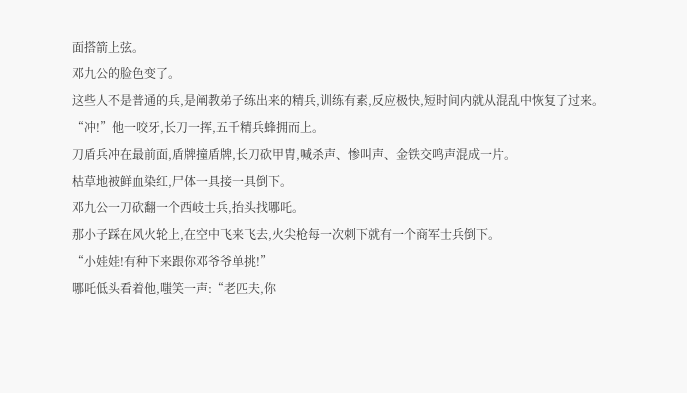面搭箭上弦。
邓九公的脸色变了。
这些人不是普通的兵,是阐教弟子练出来的精兵,训练有素,反应极快,短时间内就从混乱中恢复了过来。
“冲!”他一咬牙,长刀一挥,五千精兵蜂拥而上。
刀盾兵冲在最前面,盾牌撞盾牌,长刀砍甲胄,喊杀声、惨叫声、金铁交鸣声混成一片。
枯草地被鲜血染红,尸体一具接一具倒下。
邓九公一刀砍翻一个西岐士兵,抬头找哪吒。
那小子踩在风火轮上,在空中飞来飞去,火尖枪每一次刺下就有一个商军士兵倒下。
“小娃娃!有种下来跟你邓爷爷单挑!”
哪吒低头看着他,嗤笑一声:“老匹夫,你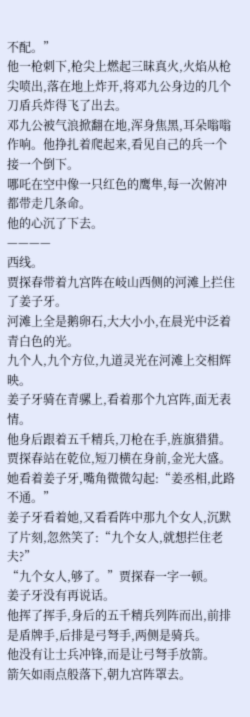不配。”
他一枪刺下,枪尖上燃起三昧真火,火焰从枪尖喷出,落在地上炸开,将邓九公身边的几个刀盾兵炸得飞了出去。
邓九公被气浪掀翻在地,浑身焦黑,耳朵嗡嗡作响。他挣扎着爬起来,看见自己的兵一个接一个倒下。
哪吒在空中像一只红色的鹰隼,每一次俯冲都带走几条命。
他的心沉了下去。
————
西线。
贾探春带着九宫阵在岐山西侧的河滩上拦住了姜子牙。
河滩上全是鹅卵石,大大小小,在晨光中泛着青白色的光。
九个人,九个方位,九道灵光在河滩上交相辉映。
姜子牙骑在青骡上,看着那个九宫阵,面无表情。
他身后跟着五千精兵,刀枪在手,旌旗猎猎。
贾探春站在乾位,短刀横在身前,金光大盛。
她看着姜子牙,嘴角微微勾起:“姜丞相,此路不通。”
姜子牙看着她,又看看阵中那九个女人,沉默了片刻,忽然笑了:“九个女人,就想拦住老夫?”
“九个女人,够了。”贾探春一字一顿。
姜子牙没有再说话。
他挥了挥手,身后的五千精兵列阵而出,前排是盾牌手,后排是弓弩手,两侧是骑兵。
他没有让士兵冲锋,而是让弓弩手放箭。
箭矢如雨点般落下,朝九宫阵罩去。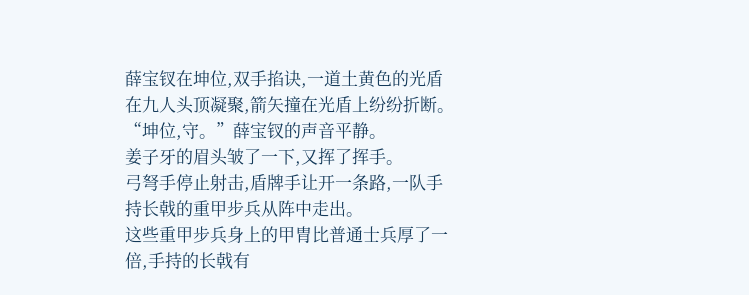薛宝钗在坤位,双手掐诀,一道土黄色的光盾在九人头顶凝聚,箭矢撞在光盾上纷纷折断。
“坤位,守。”薛宝钗的声音平静。
姜子牙的眉头皱了一下,又挥了挥手。
弓弩手停止射击,盾牌手让开一条路,一队手持长戟的重甲步兵从阵中走出。
这些重甲步兵身上的甲胄比普通士兵厚了一倍,手持的长戟有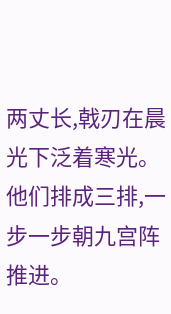两丈长,戟刃在晨光下泛着寒光。
他们排成三排,一步一步朝九宫阵推进。